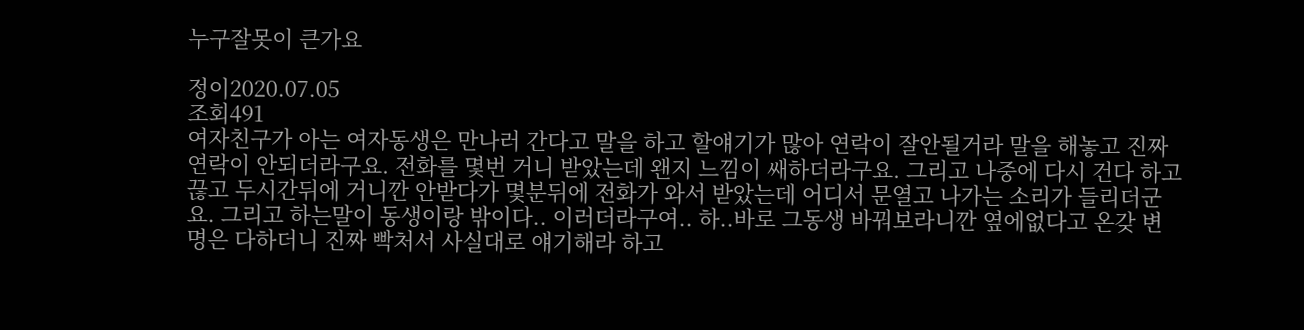누구잘못이 큰가요

정이2020.07.05
조회491
여자친구가 아는 여자동생은 만나러 간다고 말을 하고 할얘기가 많아 연락이 잘안될거라 말을 해놓고 진짜 연락이 안되더라구요. 전화를 몇번 거니 받았는데 왠지 느낌이 쌔하더라구요. 그리고 나중에 다시 건다 하고 끊고 두시간뒤에 거니깐 안받다가 몇분뒤에 전화가 와서 받았는데 어디서 문열고 나가는 소리가 들리더군요. 그리고 하는말이 동생이랑 밖이다.. 이러더라구여.. 하..바로 그동생 바꿔보라니깐 옆에없다고 온갖 변명은 다하더니 진짜 빡처서 사실대로 얘기해라 하고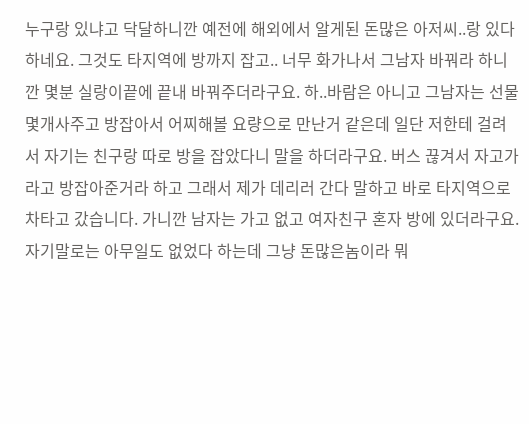누구랑 있냐고 닥달하니깐 예전에 해외에서 알게된 돈많은 아저씨..랑 있다 하네요. 그것도 타지역에 방까지 잡고.. 너무 화가나서 그남자 바꿔라 하니깐 몇분 실랑이끝에 끝내 바꿔주더라구요. 하..바람은 아니고 그남자는 선물 몇개사주고 방잡아서 어찌해볼 요량으로 만난거 같은데 일단 저한테 걸려서 자기는 친구랑 따로 방을 잡았다니 말을 하더라구요. 버스 끊겨서 자고가라고 방잡아준거라 하고 그래서 제가 데리러 간다 말하고 바로 타지역으로 차타고 갔습니다. 가니깐 남자는 가고 없고 여자친구 혼자 방에 있더라구요. 자기말로는 아무일도 없었다 하는데 그냥 돈많은놈이라 뭐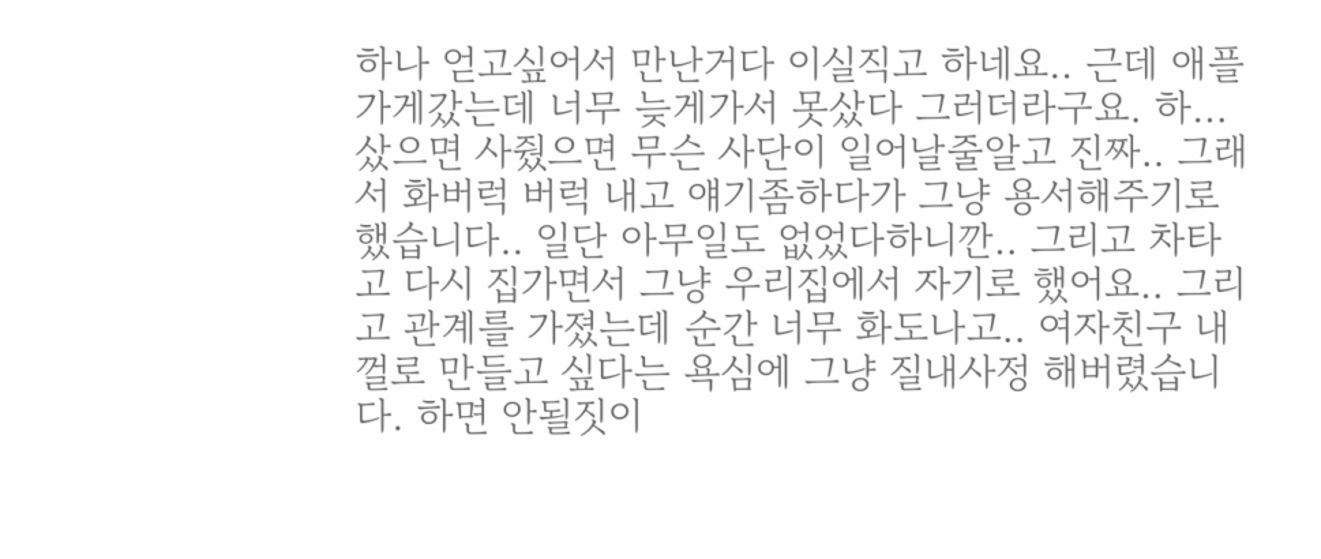하나 얻고싶어서 만난거다 이실직고 하네요.. 근데 애플가게갔는데 너무 늦게가서 못샀다 그러더라구요. 하...샀으면 사줬으면 무슨 사단이 일어날줄알고 진짜.. 그래서 화버럭 버럭 내고 얘기좀하다가 그냥 용서해주기로 했습니다.. 일단 아무일도 없었다하니깐.. 그리고 차타고 다시 집가면서 그냥 우리집에서 자기로 했어요.. 그리고 관계를 가졌는데 순간 너무 화도나고.. 여자친구 내껄로 만들고 싶다는 욕심에 그냥 질내사정 해버렸습니다. 하면 안될짓이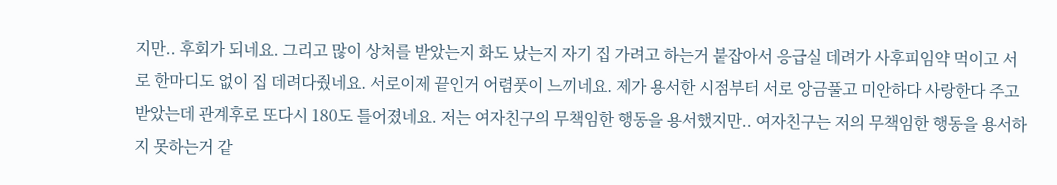지만.. 후회가 되네요. 그리고 많이 상처를 받았는지 화도 났는지 자기 집 가려고 하는거 붙잡아서 응급실 데려가 사후피임약 먹이고 서로 한마디도 없이 집 데려다줬네요. 서로이제 끝인거 어렴풋이 느끼네요. 제가 용서한 시점부터 서로 앙금풀고 미안하다 사랑한다 주고받았는데 관계후로 또다시 180도 틀어졌네요. 저는 여자친구의 무책임한 행동을 용서했지만.. 여자친구는 저의 무책임한 행동을 용서하지 못하는거 같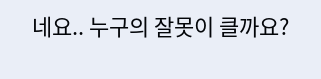네요.. 누구의 잘못이 클까요?